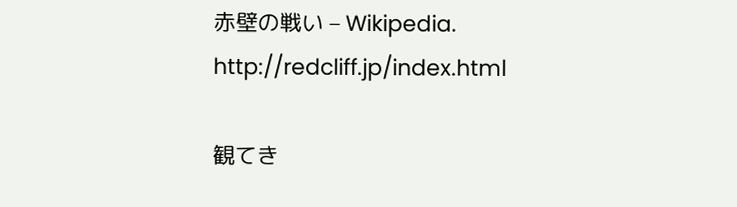赤壁の戦い – Wikipedia.
http://redcliff.jp/index.html

観てき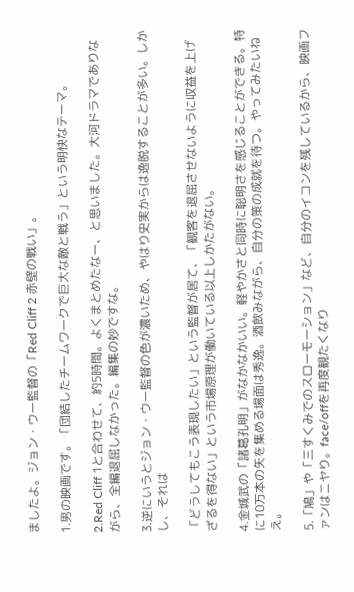ましたよ。ジョン・ウー監督の「Red Cliff 2 赤壁の戦い」。

1.男の映画です。「団結したチームワークで巨大な敵と戦う」という明快なテーマ。

2.Red Cliff 1と合わせて、約5時間。よくまとめたなー、と思いました。大河ドラマでありながら、全編退屈しなかった。編集の妙ですな。

3.逆にいうとジョン・ウー監督の色が濃いため、やはり史実からは逸脱することが多い。しかし、それは

「どうしてもこう表現したい」という監督が居て、「観客を退屈させないように収益を上げざるを得ない」という市場原理が働いている以上しかたがない。

4.金城武の「諸葛孔明」がなかなかいい。軽やかさと同時に聡明さを感じることができる。特に10万本の矢を集める場面は秀逸。酒飲みながら、自分の策の成就を待つ。やってみたいねえ。

5.「鳩」や「三すくみでのスローモーション」など、自分のイコンを残しているから、映画ファンはニヤり。face/offを再度観たくなり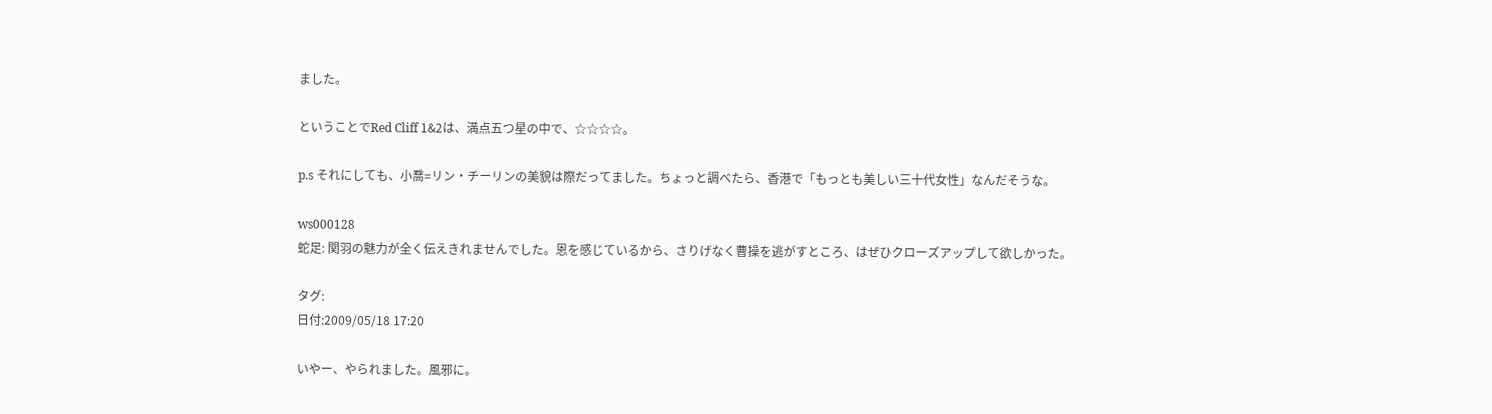ました。

ということでRed Cliff 1&2は、満点五つ星の中で、☆☆☆☆。

p.s それにしても、小喬=リン・チーリンの美貌は際だってました。ちょっと調べたら、香港で「もっとも美しい三十代女性」なんだそうな。

ws000128
蛇足: 関羽の魅力が全く伝えきれませんでした。恩を感じているから、さりげなく曹操を逃がすところ、はぜひクローズアップして欲しかった。

タグ:
日付:2009/05/18 17:20

いやー、やられました。風邪に。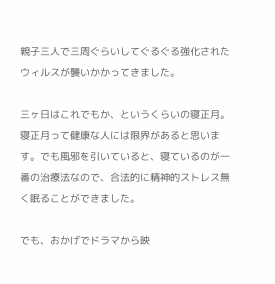親子三人で三周ぐらいしてぐるぐる強化されたウィルスが襲いかかってきました。

三ヶ日はこれでもか、というくらいの寝正月。寝正月って健康な人には限界があると思います。でも風邪を引いていると、寝ているのが一番の治療法なので、合法的に精神的ストレス無く眠ることができました。

でも、おかげでドラマから映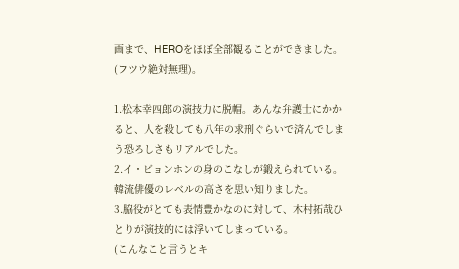画まで、HEROをほぼ全部観ることができました。(フツウ絶対無理)。

1.松本幸四郎の演技力に脱帽。あんな弁護士にかかると、人を殺しても八年の求刑ぐらいで済んでしまう恐ろしさもリアルでした。
2.イ・ビョンホンの身のこなしが鍛えられている。韓流俳優のレベルの高さを思い知りました。
3.脇役がとても表情豊かなのに対して、木村拓哉ひとりが演技的には浮いてしまっている。
(こんなこと言うとキ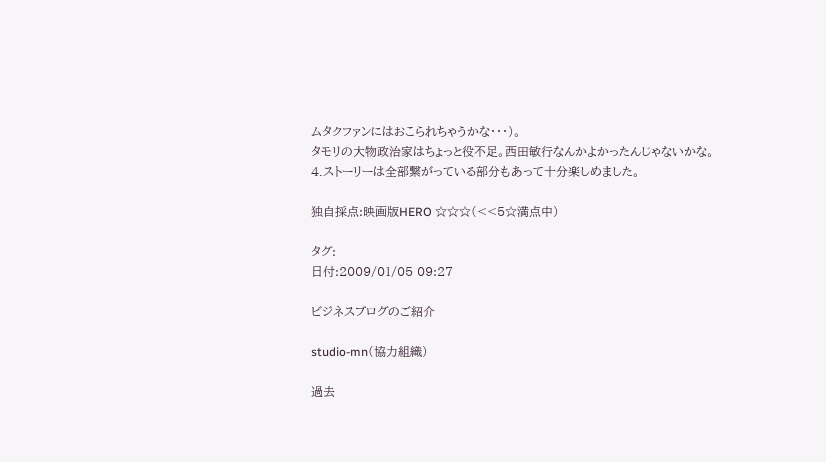ムタクファンにはおこられちゃうかな・・・)。
タモリの大物政治家はちょっと役不足。西田敏行なんかよかったんじゃないかな。
4.ストーリーは全部繋がっている部分もあって十分楽しめました。

独自採点:映画版HERO ☆☆☆(<<5☆満点中)

タグ:
日付:2009/01/05 09:27

ビジネスブログのご紹介

studio-mn(協力組織)

過去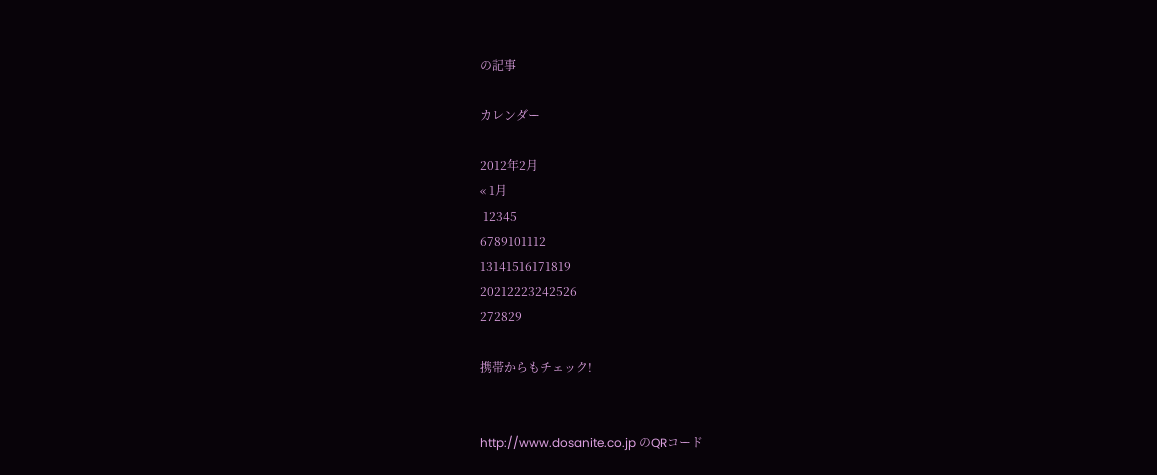の記事

カレンダー

2012年2月
« 1月
 12345
6789101112
13141516171819
20212223242526
272829

携帯からもチェック!


http://www.dosanite.co.jp のQRコード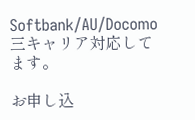Softbank/AU/Docomo
三キャリア対応してます。

お申し込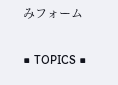みフォーム


■ TOPICS ■